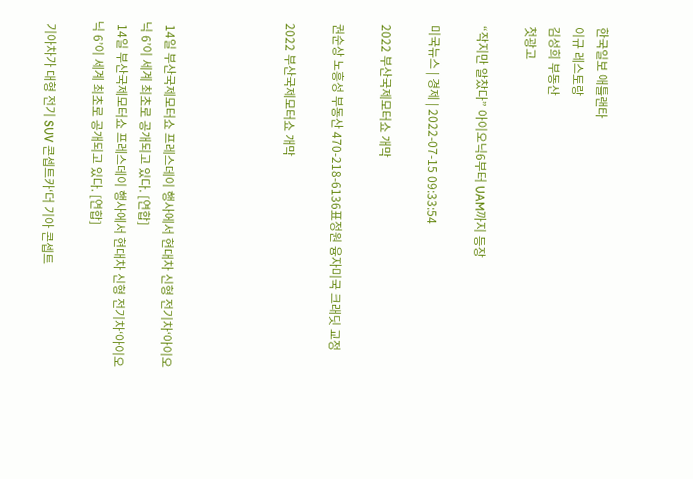한국일보 애틀랜타
이규 레스토랑
김성희 부동산
첫광고

“작지만 알찼다” 아이오닉6부터 UAM까지 등장

미국뉴스 | 경제 | 2022-07-15 09:33:54

2022 부산국제모터쇼 개막

권순상 노흥성 부동산 470-218-6136표정원 융자미국 크래딧 교정

2022 부산국제모터쇼 개막




 14일 부산국제모터쇼 프레스데이 행사에서 현대차 신형 전기차‘아이오닉 6’이 세계 최초로 공개되고 있다. [연합]
 14일 부산국제모터쇼 프레스데이 행사에서 현대차 신형 전기차‘아이오닉 6’이 세계 최초로 공개되고 있다. [연합]

 기아차가 대형 전기 SUV 콘셉트카‘더 기아 콘셉트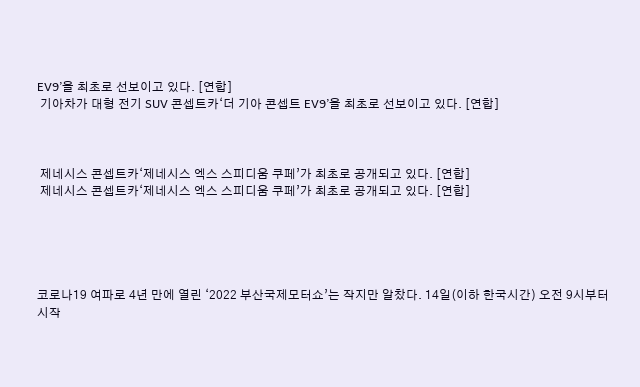EV9’을 최초로 선보이고 있다. [연합]
 기아차가 대형 전기 SUV 콘셉트카‘더 기아 콘셉트 EV9’을 최초로 선보이고 있다. [연합]



 제네시스 콘셉트카‘제네시스 엑스 스피디움 쿠페’가 최초로 공개되고 있다. [연합]
 제네시스 콘셉트카‘제네시스 엑스 스피디움 쿠페’가 최초로 공개되고 있다. [연합]





코로나19 여파로 4년 만에 열린 ‘2022 부산국제모터쇼’는 작지만 알찼다. 14일(이하 한국시간) 오전 9시부터 시작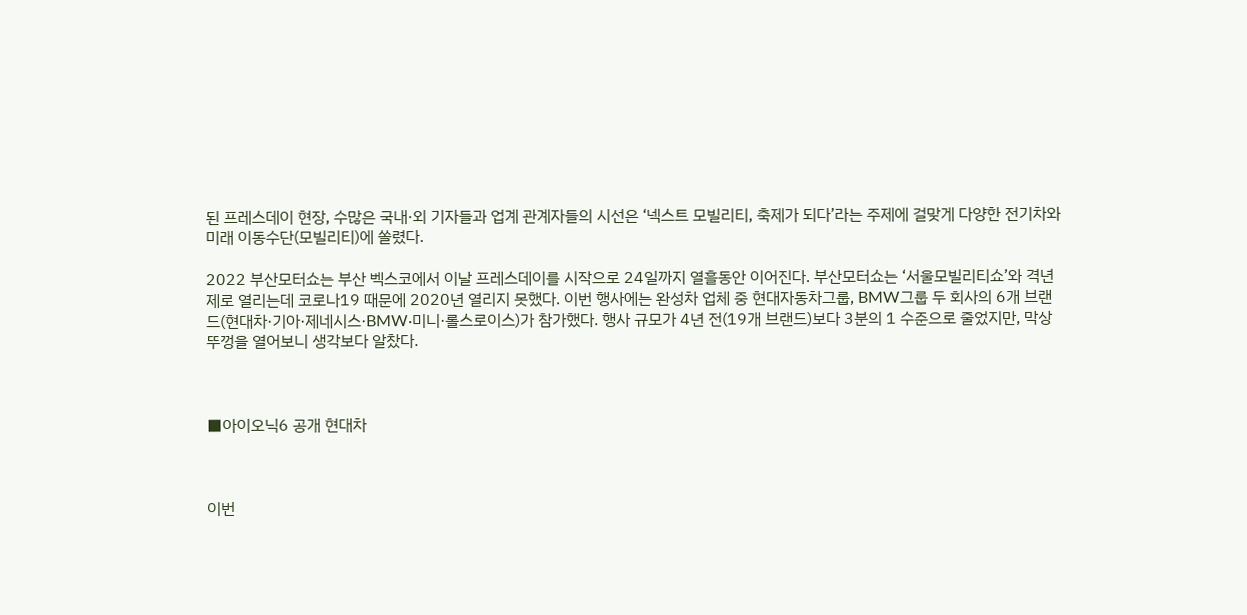된 프레스데이 현장, 수많은 국내·외 기자들과 업계 관계자들의 시선은 ‘넥스트 모빌리티, 축제가 되다’라는 주제에 걸맞게 다양한 전기차와 미래 이동수단(모빌리티)에 쏠렸다.

2022 부산모터쇼는 부산 벡스코에서 이날 프레스데이를 시작으로 24일까지 열흘동안 이어진다. 부산모터쇼는 ‘서울모빌리티쇼’와 격년제로 열리는데 코로나19 때문에 2020년 열리지 못했다. 이번 행사에는 완성차 업체 중 현대자동차그룹, BMW그룹 두 회사의 6개 브랜드(현대차·기아·제네시스·BMW·미니·롤스로이스)가 참가했다. 행사 규모가 4년 전(19개 브랜드)보다 3분의 1 수준으로 줄었지만, 막상 뚜껑을 열어보니 생각보다 알찼다.



■아이오닉6 공개 현대차



이번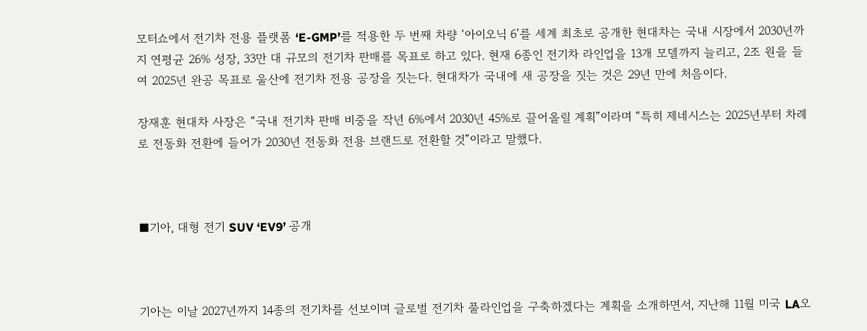모터쇼에서 전기차 전용 플랫폼 ‘E-GMP’를 적용한 두 번째 차량 ‘아이오닉 6’를 세계 최초로 공개한 현대차는 국내 시장에서 2030년까지 연평균 26% 성장, 33만 대 규모의 전기차 판매를 목표로 하고 있다. 현재 6종인 전기차 라인업을 13개 모델까지 늘리고, 2조 원을 들여 2025년 완공 목표로 울산에 전기차 전용 공장을 짓는다. 현대차가 국내에 새 공장을 짓는 것은 29년 만에 처음이다.

장재훈 현대차 사장은 “국내 전기차 판매 비중을 작년 6%에서 2030년 45%로 끌어올릴 계획”이라며 “특히 제네시스는 2025년부터 차례로 전동화 전환에 들어가 2030년 전동화 전용 브랜드로 전환할 것”이라고 말했다.



■기아, 대형 전기 SUV ‘EV9’ 공개



기아는 이날 2027년까지 14종의 전기차를 선보이며 글로벌 전기차 풀라인업을 구축하겠다는 계획을 소개하면서, 지난해 11월 미국 LA오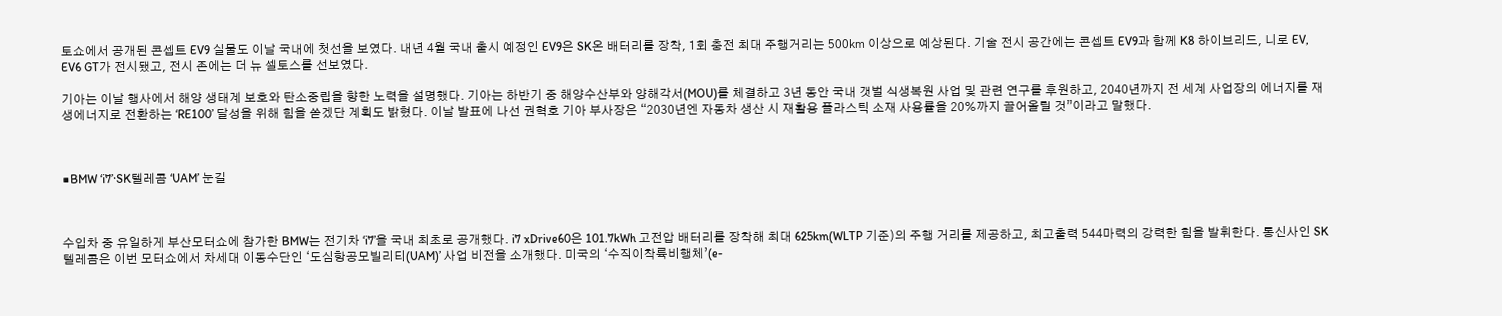토쇼에서 공개된 콘셉트 EV9 실물도 이날 국내에 첫선을 보였다. 내년 4월 국내 출시 예정인 EV9은 SK온 배터리를 장착, 1회 충전 최대 주행거리는 500㎞ 이상으로 예상된다. 기술 전시 공간에는 콘셉트 EV9과 함께 K8 하이브리드, 니로 EV, EV6 GT가 전시됐고, 전시 존에는 더 뉴 셀토스를 선보였다.

기아는 이날 행사에서 해양 생태계 보호와 탄소중립을 향한 노력을 설명했다. 기아는 하반기 중 해양수산부와 양해각서(MOU)를 체결하고 3년 동안 국내 갯벌 식생복원 사업 및 관련 연구를 후원하고, 2040년까지 전 세계 사업장의 에너지를 재생에너지로 전환하는 ‘RE100’ 달성을 위해 힘을 쏟겠단 계획도 밝혔다. 이날 발표에 나선 권혁호 기아 부사장은 “2030년엔 자동차 생산 시 재활용 플라스틱 소재 사용률을 20%까지 끌어올릴 것”이라고 말했다.



■BMW ‘i7’·SK텔레콤 ‘UAM’ 눈길



수입차 중 유일하게 부산모터쇼에 참가한 BMW는 전기차 ‘i7’을 국내 최초로 공개했다. i7 xDrive60은 101.7kWh 고전압 배터리를 장착해 최대 625km(WLTP 기준)의 주행 거리를 제공하고, 최고출력 544마력의 강력한 힘을 발휘한다. 통신사인 SK텔레콤은 이번 모터쇼에서 차세대 이동수단인 ‘도심항공모빌리티(UAM)’ 사업 비전을 소개했다. 미국의 ‘수직이착륙비행체’(e-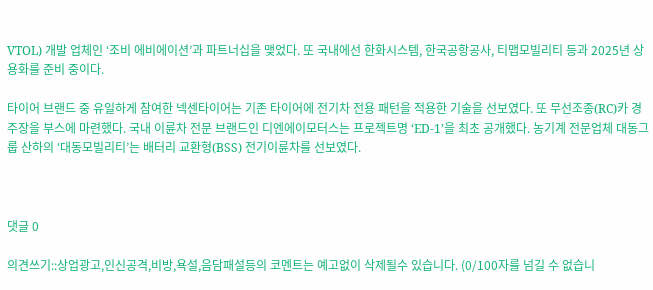VTOL) 개발 업체인 ‘조비 에비에이션’과 파트너십을 맺었다. 또 국내에선 한화시스템, 한국공항공사, 티맵모빌리티 등과 2025년 상용화를 준비 중이다.

타이어 브랜드 중 유일하게 참여한 넥센타이어는 기존 타이어에 전기차 전용 패턴을 적용한 기술을 선보였다. 또 무선조종(RC)카 경주장을 부스에 마련했다. 국내 이륜차 전문 브랜드인 디엔에이모터스는 프로젝트명 ‘ED-1’을 최초 공개했다. 농기계 전문업체 대동그룹 산하의 ‘대동모빌리티’는 배터리 교환형(BSS) 전기이륜차를 선보였다.



댓글 0

의견쓰기::상업광고,인신공격,비방,욕설,음담패설등의 코멘트는 예고없이 삭제될수 있습니다. (0/100자를 넘길 수 없습니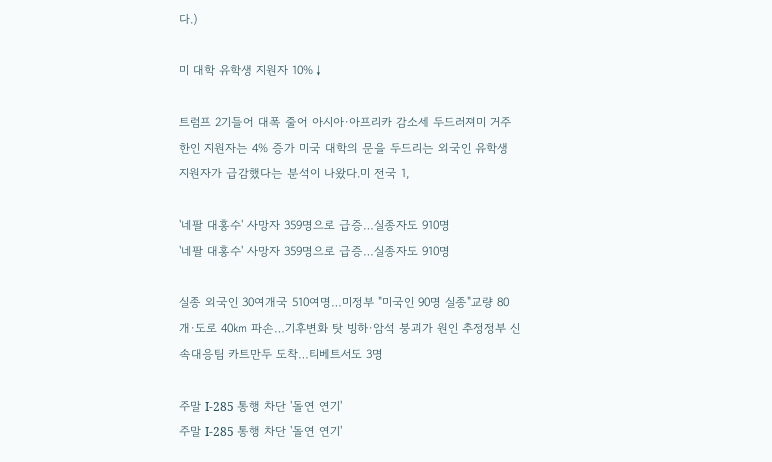다.)

미 대학 유학생 지원자 10%↓

트럼프 2기들어 대폭 줄어 아시아·아프리카 감소세 두드러져미 거주 한인 지원자는 4% 증가 미국 대학의 문을 두드리는 외국인 유학생 지원자가 급감했다는 분석이 나왔다.미 전국 1,

'네팔 대홍수' 사망자 359명으로 급증…실종자도 910명
'네팔 대홍수' 사망자 359명으로 급증…실종자도 910명

실종 외국인 30여개국 510여명…미정부 "미국인 90명 실종"교량 80개·도로 40㎞ 파손…기후변화 탓 빙하·암석 붕괴가 원인 추정정부 신속대응팀 카트만두 도착…티베트서도 3명

주말 I-285 통행 차단 '돌연 연기'
주말 I-285 통행 차단 '돌연 연기'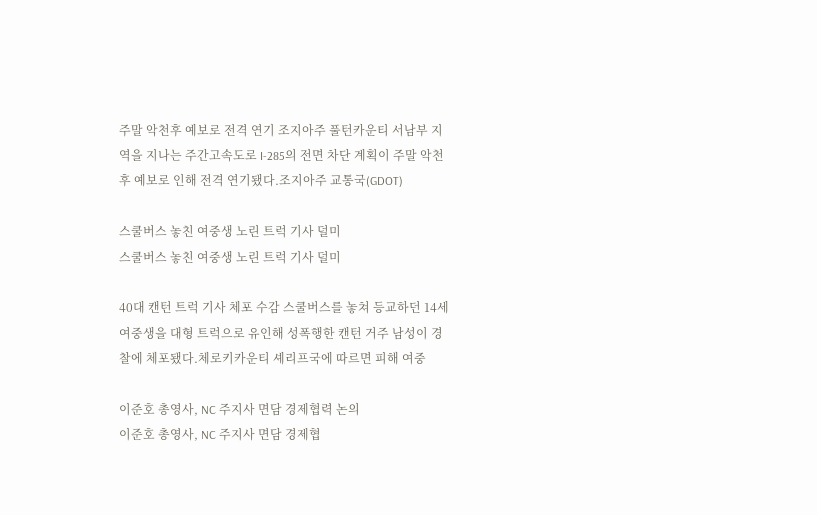주말 악천후 예보로 전격 연기 조지아주 풀턴카운티 서남부 지역을 지나는 주간고속도로 I-285의 전면 차단 계획이 주말 악천후 예보로 인해 전격 연기됐다.조지아주 교통국(GDOT)

스쿨버스 놓친 여중생 노린 트럭 기사 덜미
스쿨버스 놓친 여중생 노린 트럭 기사 덜미

40대 캔턴 트럭 기사 체포 수감 스쿨버스를 놓쳐 등교하던 14세 여중생을 대형 트럭으로 유인해 성폭행한 캔턴 거주 남성이 경찰에 체포됐다.체로키카운티 셰리프국에 따르면 피해 여중

이준호 총영사, NC 주지사 면담 경제협력 논의
이준호 총영사, NC 주지사 면담 경제협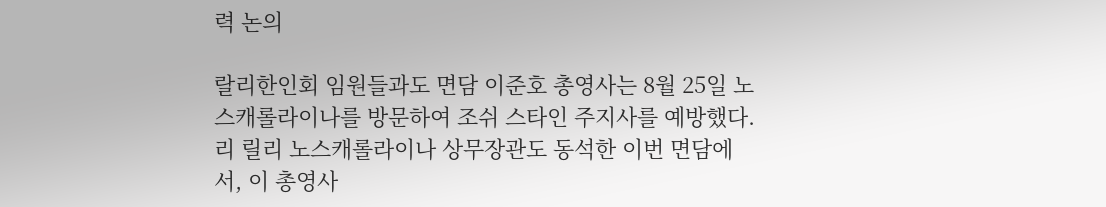력 논의

랄리한인회 임원들과도 면담 이준호 총영사는 8월 25일 노스캐롤라이나를 방문하여 조쉬 스타인 주지사를 예방했다. 리 릴리 노스캐롤라이나 상무장관도 동석한 이번 면담에서, 이 총영사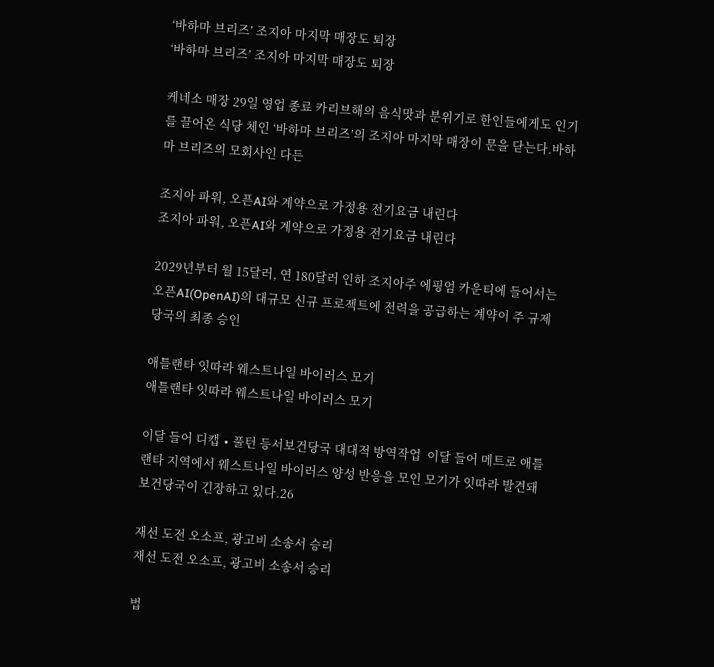‘바하마 브리즈’ 조지아 마지막 매장도 퇴장
‘바하마 브리즈’ 조지아 마지막 매장도 퇴장

케네소 매장 29일 영업 종료 카리브해의 음식맛과 분위기로 한인들에게도 인기를 끌어온 식당 체인 ‘바하마 브리즈’의 조지아 마지막 매장이 문을 닫는다.바하마 브리즈의 모회사인 다든

조지아 파워, 오픈AI와 계약으로 가정용 전기요금 내린다
조지아 파워, 오픈AI와 계약으로 가정용 전기요금 내린다

2029년부터 월 15달러, 연 180달러 인하 조지아주 에핑엄 카운티에 들어서는 오픈AI(OpenAI)의 대규모 신규 프로젝트에 전력을 공급하는 계약이 주 규제 당국의 최종 승인

애틀랜타 잇따라 웨스트나일 바이러스 모기
애틀랜타 잇따라 웨스트나일 바이러스 모기

이달 들어 디캡 ∙ 풀턴 등서보건당국 대대적 방역작업  이달 들어 메트로 애틀랜타 지역에서 웨스트나일 바이러스 양성 반응을 모인 모기가 잇따라 발견돼 보건당국이 긴장하고 있다.26

재선 도전 오소프, 광고비 소송서 승리
재선 도전 오소프, 광고비 소송서 승리

법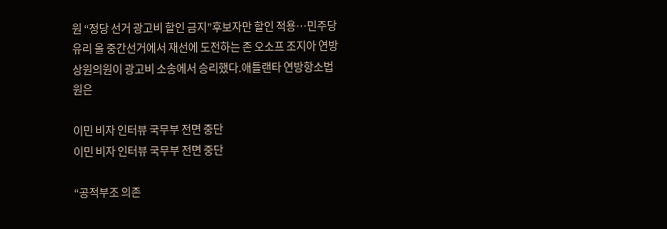원 “정당 선거 광고비 할인 금지”후보자만 할인 적용…민주당 유리 올 중간선거에서 재선에 도전하는 존 오소프 조지아 연방상원의원이 광고비 소송에서 승리했다.애틀랜타 연방항소법원은

이민 비자 인터뷰 국무부 전면 중단
이민 비자 인터뷰 국무부 전면 중단

“공적부조 의존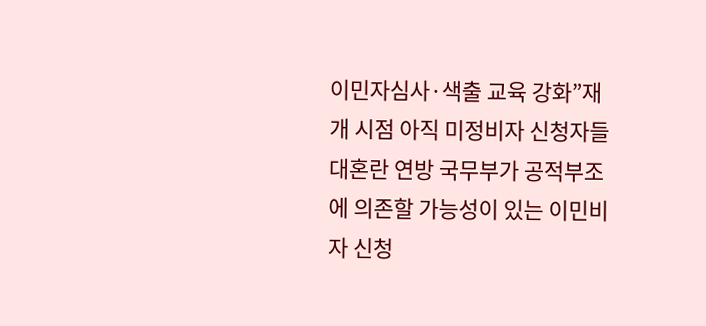이민자심사·색출 교육 강화”재개 시점 아직 미정비자 신청자들 대혼란 연방 국무부가 공적부조에 의존할 가능성이 있는 이민비자 신청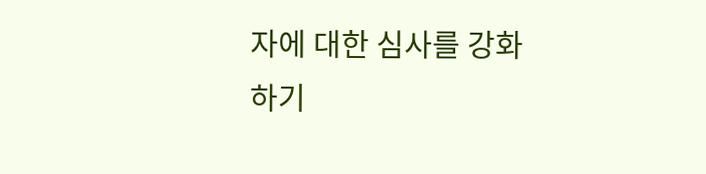자에 대한 심사를 강화하기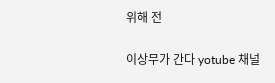위해 전

이상무가 간다 yotube 채널